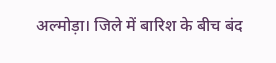अल्मोड़ा। जिले में बारिश के बीच बंद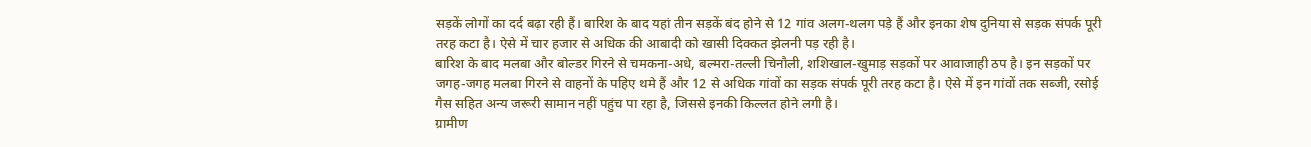सड़कें लोगों का दर्द बढ़ा रही हैं। बारिश के बाद यहां तीन सड़कें बंद होने से 12 गांव अलग-थलग पड़े हैं और इनका शेष दुनिया से सड़क संपर्क पूरी तरह कटा है। ऐसे में चार हजार से अधिक की आबादी को खासी दिक्कत झेलनी पड़ रही है।
बारिश के बाद मलबा और बोल्डर गिरने से चमकना-अधे, बल्मरा-तल्ली चिनौली, शशिखाल-खुमाड़ सड़कों पर आवाजाही ठप है। इन सड़कों पर जगह-जगह मलबा गिरने से वाहनों के पहिए थमे हैं और 12 से अधिक गांवों का सड़क संपर्क पूरी तरह कटा है। ऐसे में इन गांवों तक सब्जी, रसोई गैस सहित अन्य जरूरी सामान नहीं पहुंच पा रहा है, जिससे इनकी किल्लत होने लगी है।
ग्रामीण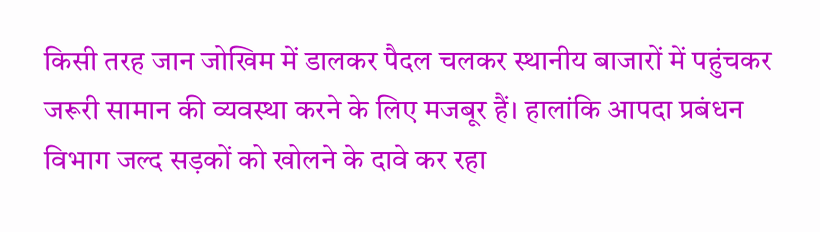किसी तरह जान जोखिम में डालकर पैदल चलकर स्थानीय बाजारों में पहुंचकर जरूरी सामान की व्यवस्था करने के लिए मजबूर हैं। हालांकि आपदा प्रबंधन विभाग जल्द सड़कों को खोलने के दावे कर रहा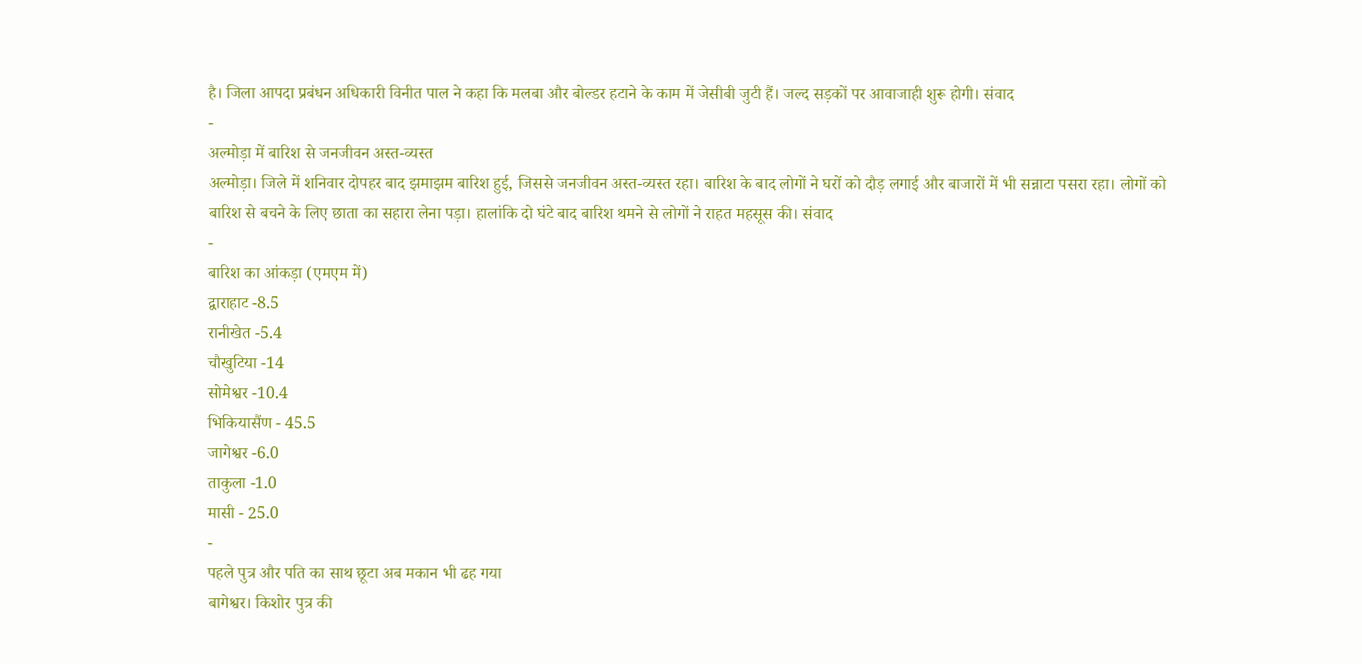है। जिला आपदा प्रबंधन अधिकारी विनीत पाल ने कहा कि मलबा और बोल्डर हटाने के काम में जेसीबी जुटी हैं। जल्द सड़कों पर आवाजाही शुरू होगी। संवाद
-
अल्मोड़ा में बारिश से जनजीवन अस्त-व्यस्त
अल्मोड़ा। जिले में शनिवार दोपहर बाद झमाझम बारिश हुई, जिससे जनजीवन अस्त-व्यस्त रहा। बारिश के बाद लोगों ने घरों को दौड़ लगाई और बाजारों में भी सन्नाटा पसरा रहा। लोगों को बारिश से बचने के लिए छाता का सहारा लेना पड़ा। हालांकि दो घंटे बाद बारिश थमने से लोगों ने राहत महसूस की। संवाद
-
बारिश का आंकड़ा (एमएम में)
द्वाराहाट -8.5
रानीखेत -5.4
चौखुटिया -14
सोमेश्वर -10.4
भिकियासैंण - 45.5
जागेश्वर -6.0
ताकुला -1.0
मासी - 25.0
-
पहले पुत्र और पति का साथ छूटा अब मकान भी ढह गया
बागेश्वर। किशोर पुत्र की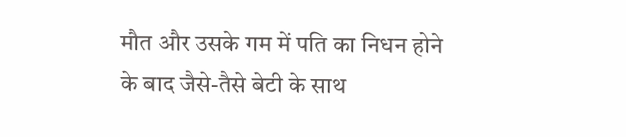मौत और उसके गम में पति का निधन होने के बाद जैसे-तैसे बेटी के साथ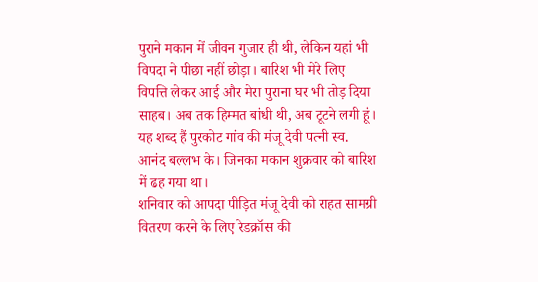पुराने मकान में जीवन गुजार ही थी, लेकिन यहां भी विपदा ने पीछा नहीं छोड़ा। बारिश भी मेरे लिए विपत्ति लेकर आई और मेरा पुराना घर भी तोड़ दिया साहब। अब तक हिम्मत बांधी थी, अब टूटने लगी हूं। यह शब्द हैं पुरकोट गांव की मंजू देवी पत्नी स्व. आनंद बल्लभ के। जिनका मकान शुक्रवार को बारिश में ढह गया था।
शनिवार को आपदा पीड़ित मंजू देवी को राहत सामग्री वितरण करने के लिए रेडक्रॉस की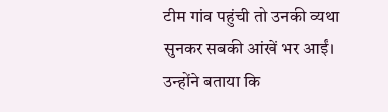टीम गांव पहुंची तो उनकी व्यथा सुनकर सबकी आंखें भर आईं। उन्होंने बताया कि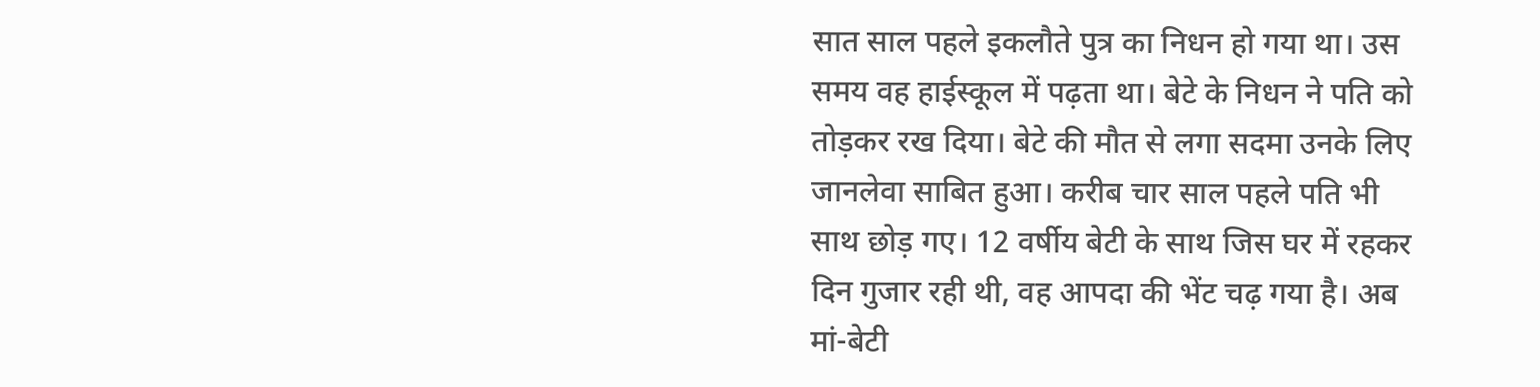सात साल पहले इकलौते पुत्र का निधन हो गया था। उस समय वह हाईस्कूल में पढ़ता था। बेटे के निधन ने पति को तोड़कर रख दिया। बेटे की मौत से लगा सदमा उनके लिए जानलेवा साबित हुआ। करीब चार साल पहले पति भी साथ छोड़ गए। 12 वर्षीय बेटी के साथ जिस घर में रहकर दिन गुजार रही थी, वह आपदा की भेंट चढ़ गया है। अब मां-बेटी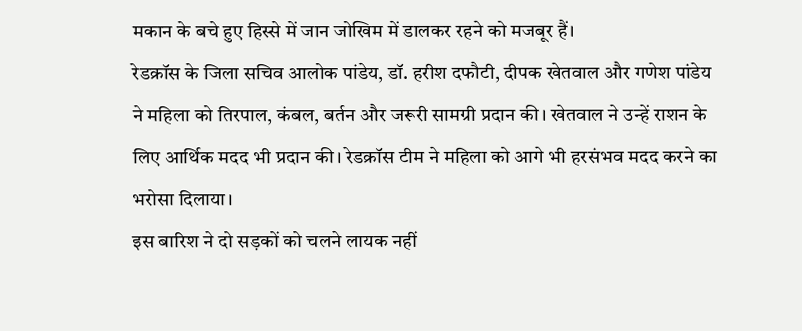मकान के बचे हुए हिस्से में जान जोखिम में डालकर रहने को मजबूर हैं।
रेडक्रॉस के जिला सचिव आलोक पांडेय, डॉ. हरीश दफौटी, दीपक खेतवाल और गणेश पांडेय ने महिला को तिरपाल, कंबल, बर्तन और जरूरी सामग्री प्रदान की। खेतवाल ने उन्हें राशन के लिए आर्थिक मदद भी प्रदान की। रेडक्रॉस टीम ने महिला को आगे भी हरसंभव मदद करने का भरोसा दिलाया।
इस बारिश ने दो सड़कों को चलने लायक नहीं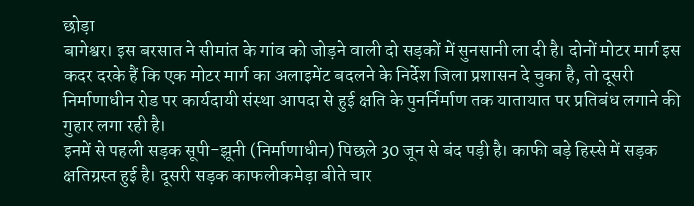छोड़ा
बागेश्वर। इस बरसात ने सीमांत के गांव को जोड़ने वाली दो सड़कों में सुनसानी ला दी है। दोनों मोटर मार्ग इस कदर दरके हैं कि एक मोटर मार्ग का अलाइमेंट बदलने के निर्देश जिला प्रशासन दे चुका है, तो दूसरी निर्माणाधीन रोड पर कार्यदायी संस्था आपदा से हुई क्षति के पुनर्निर्माण तक यातायात पर प्रतिबंध लगाने की गुहार लगा रही है।
इनमें से पहली सड़क सूपी-झूनी (निर्माणाधीन) पिछले 30 जून से बंद पड़ी है। काफी बड़े हिस्से में सड़क क्षतिग्रस्त हुई है। दूसरी सड़क काफलीकमेड़ा बीते चार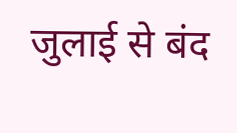जुलाई से बंद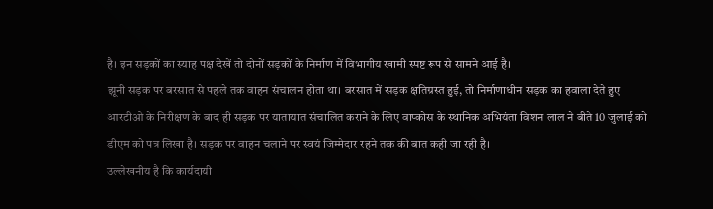है। इन सड़कों का स्याह पक्ष देखें तो दोनों सड़कों के निर्माण में विभागीय खामी स्पष्ट रूप से सामने आई है।
झूनी सड़क पर बरसात से पहले तक वाहन संचालन होता था। बरसात में सड़क क्षतिग्रस्त हुई, तो निर्माणाधीन सड़क का हवाला देते हुए आरटीओ के निरीक्षण के बाद ही सड़क पर यातायात संचालित कराने के लिए वाप्कोस के स्थानिक अभियंता विशन लाल ने बीते 10 जुलाई को डीएम को पत्र लिखा है। सड़क पर वाहन चलाने पर स्वयं जिम्मेदार रहने तक की बात कही जा रही है।
उल्लेखनीय है कि कार्यदायी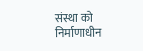संस्था को निर्माणाधीन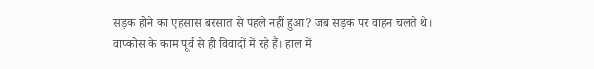सड़क होने का एहसास बरसात से पहले नहीं हुआ? जब सड़क पर वाहन चलते थे।
वाप्कोस के काम पूर्व से ही विवादों में रहे हैं। हाल में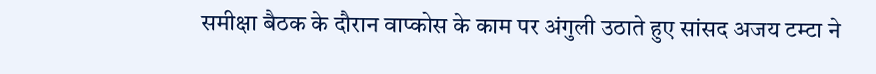समीक्षा बैठक के दौरान वाप्कोस के काम पर अंगुली उठाते हुए सांसद अजय टम्टा ने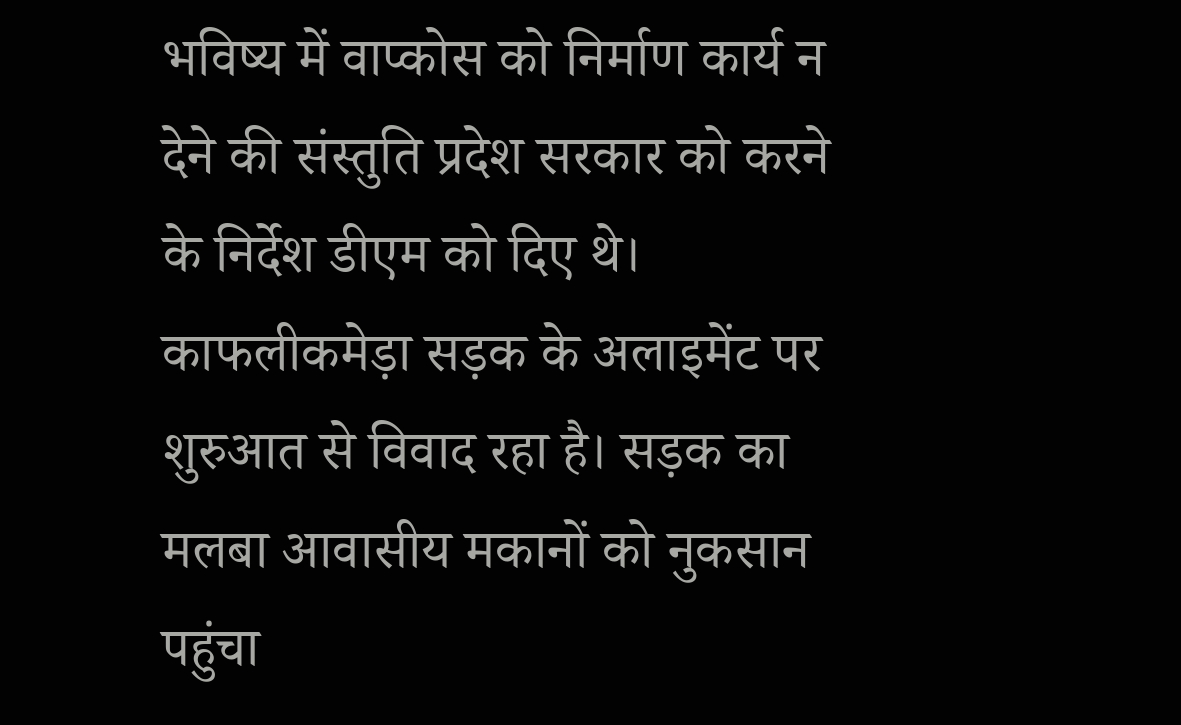भविष्य में वाप्कोस को निर्माण कार्य न देने की संस्तुति प्रदेश सरकार को करने के निर्देश डीएम को दिए थे।
काफलीकमेड़ा सड़क के अलाइमेंट पर शुरुआत से विवाद रहा है। सड़क का मलबा आवासीय मकानों को नुकसान पहुंचा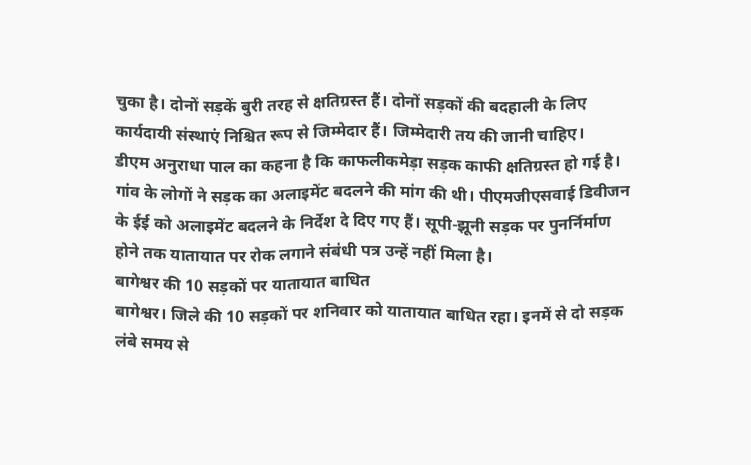चुका है। दोनों सड़कें बुरी तरह से क्षतिग्रस्त हैं। दोनों सड़कों की बदहाली के लिए कार्यदायी संस्थाएं निश्चित रूप से जिम्मेदार हैं। जिम्मेदारी तय की जानी चाहिए।
डीएम अनुराधा पाल का कहना है कि काफलीकमेड़ा सड़क काफी क्षतिग्रस्त हो गई है। गांव के लोगों ने सड़क का अलाइमेंट बदलने की मांग की थी। पीएमजीएसवाई डिवीजन के ईई को अलाइमेंट बदलने के निर्देश दे दिए गए हैं। सूपी-झूनी सड़क पर पुनर्निर्माण होने तक यातायात पर रोक लगाने संबंधी पत्र उन्हें नहीं मिला है।
बागेश्वर की 10 सड़कों पर यातायात बाधित
बागेश्वर। जिले की 10 सड़कों पर शनिवार को यातायात बाधित रहा। इनमें से दो सड़क लंबे समय से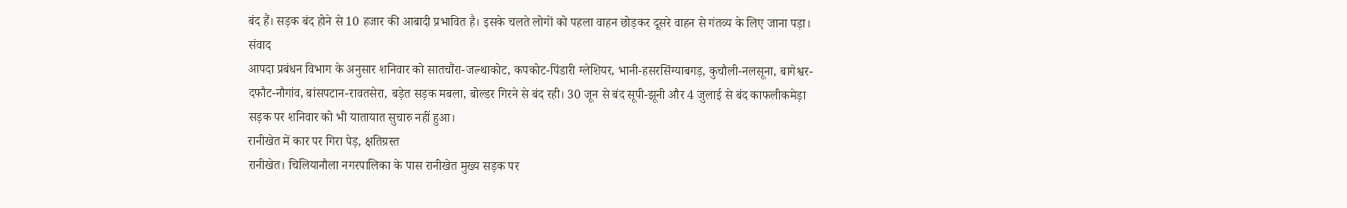बंद हैं। सड़क बंद होने से 10 हजार की आबादी प्रभावित है। इसके चलते लोगों को पहला वाहन छोड़कर दूसरे वाहन से गंतव्य के लिए जाना पड़ा। संवाद
आपदा प्रबंधन विभाग के अनुसार शनिवार को सातचौंरा-जल्थाकोट, कपकोट-पिंडारी ग्लेशियर, भानी-हसरसिंग्याबगड़, कुचौली-नलसूना, बागेश्वर-दफौट-नौगांव, बांसपटान-रावतसेरा, बड़ेत सड़क मबला, बोल्डर गिरने से बंद रही। 30 जून से बंद सूपी-झूनी और 4 जुलाई से बंद काफलीकमेड़ा सड़क पर शनिवार को भी यातायात सुचारु नहीं हुआ।
रानीखेत में कार पर गिरा पेड़, क्षतिग्रस्त
रानीखेत। चिलियानौला नगरपालिका के पास रानीखेत मुख्य सड़क पर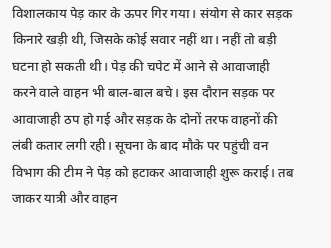विशालकाय पेड़ कार के ऊपर गिर गया। संयोग से कार सड़क किनारे खड़ी थी, जिसके कोई सवार नहीं था। नहीं तो बड़ी घटना हो सकती थी। पेड़ की चपेट में आने से आवाजाही करने वाले वाहन भी बाल-बाल बचे। इस दौरान सड़क पर आवाजाही ठप हो गई और सड़क के दोनों तरफ वाहनों की लंबी कतार लगी रही। सूचना के बाद मौके पर पहुंची वन विभाग की टीम ने पेड़ को हटाकर आवाजाही शुरू कराई। तब जाकर यात्री और वाहन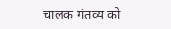चालक गंतव्य को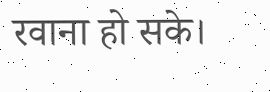रवाना हो सके।